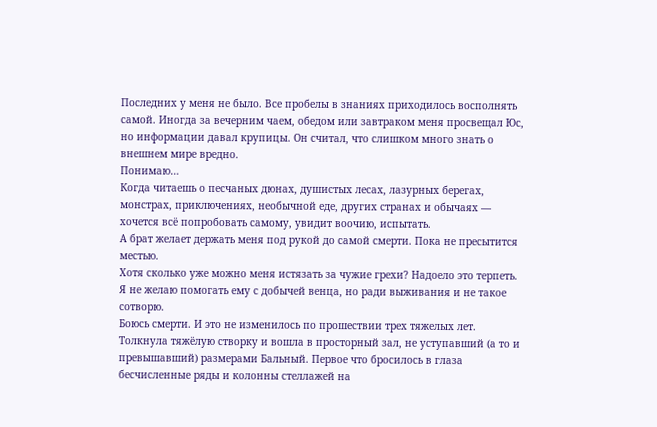Последних у меня не было. Все пробелы в знаниях приходилось восполнять самой. Иногда за вечерним чаем, обедом или завтраком меня просвещал Юс, но информации давал крупицы. Он считал, что слишком много знать о внешнем мире вредно.
Понимаю…
Когда читаешь о песчаных дюнах, душистых лесах, лазурных берегах, монстрах, приключениях, необычной еде, других странах и обычаях — хочется всё попробовать самому, увидит воочию, испытать.
А брат желает держать меня под рукой до самой смерти. Пока не пресытится местью.
Хотя сколько уже можно меня истязать за чужие грехи? Надоело это терпеть.
Я не желаю помогать ему с добычей венца, но ради выживания и не такое сотворю.
Боюсь смерти. И это не изменилось по прошествии трех тяжелых лет.
Толкнула тяжёлую створку и вошла в просторный зал, не уступавший (а то и превышавший) размерами Бальный. Первое что бросилось в глаза бесчисленные ряды и колонны стеллажей на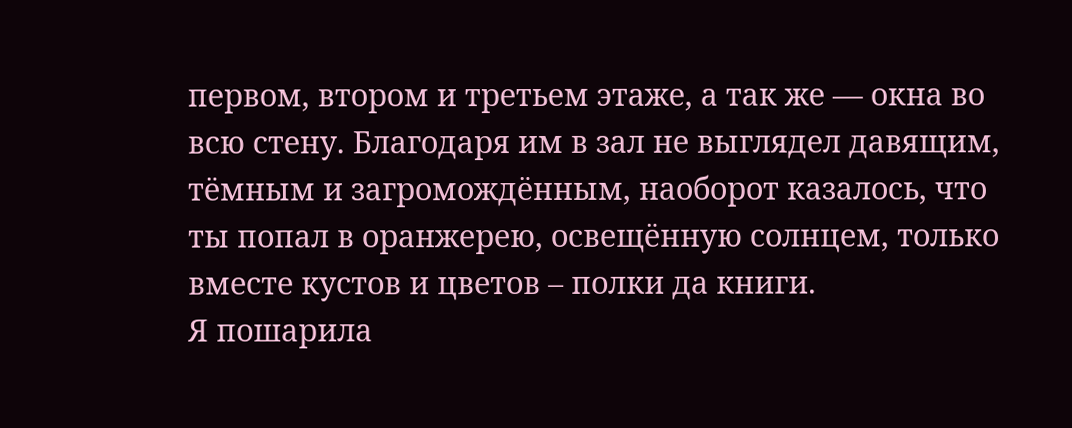первом, втором и третьем этаже, а так же — окна во всю стену. Благодаря им в зал не выглядел давящим, тёмным и загромождённым, наоборот казалось, что ты попал в оранжерею, освещённую солнцем, только вместе кустов и цветов – полки да книги.
Я пошарила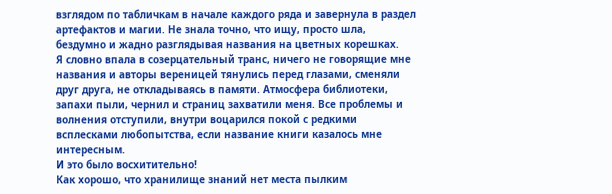взглядом по табличкам в начале каждого ряда и завернула в раздел артефактов и магии. Не знала точно, что ищу, просто шла, бездумно и жадно разглядывая названия на цветных корешках.
Я словно впала в созерцательный транс, ничего не говорящие мне названия и авторы вереницей тянулись перед глазами, сменяли друг друга, не откладываясь в памяти. Атмосфера библиотеки, запахи пыли, чернил и страниц захватили меня. Все проблемы и волнения отступили, внутри воцарился покой с редкими всплесками любопытства, если название книги казалось мне интересным.
И это было восхитительно!
Как хорошо, что хранилище знаний нет места пылким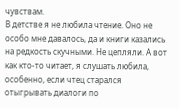чувствам.
В детстве я не любила чтение. Оно не особо мне давалось, да и книги казались на редкость скучными. Не цепляли. А вот как кто-то читает, я слушать любила, особенно, если чтец старался отыгрывать диалоги по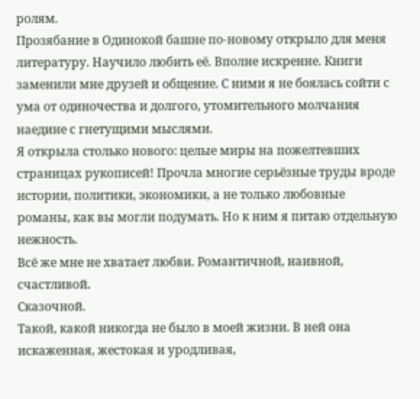ролям.
Прозябание в Одинокой башне по-новому открыло для меня литературу. Научило любить её. Вполне искренне. Книги заменили мне друзей и общение. С ними я не боялась сойти с ума от одиночества и долгого, утомительного молчания наедине с гнетущими мыслями.
Я открыла столько нового: целые миры на пожелтевших страницах рукописей! Прочла многие серьёзные труды вроде истории, политики, экономики, а не только любовные романы, как вы могли подумать. Но к ним я питаю отдельную нежность.
Всё же мне не хватает любви. Романтичной, наивной, счастливой.
Сказочной.
Такой, какой никогда не было в моей жизни. В ней она искаженная, жестокая и уродливая,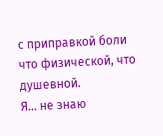с приправкой боли что физической, что душевной.
Я… не знаю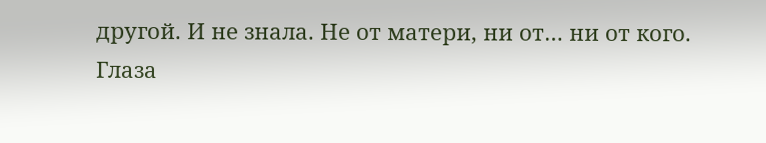другой. И не знала. Не от матери, ни от… ни от кого.
Глаза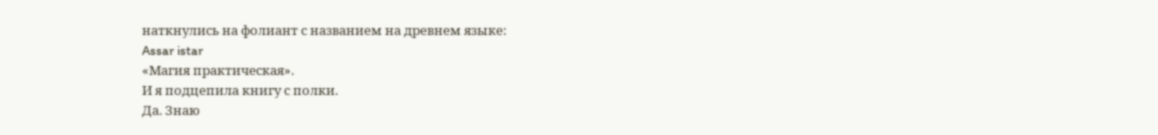наткнулись на фолиант с названием на древнем языке:
Assar istar
«Магия практическая».
И я подцепила книгу с полки.
Да. Знаю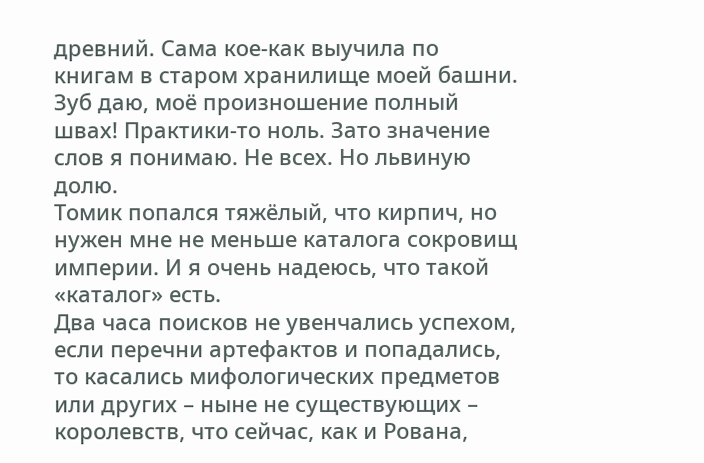древний. Сама кое-как выучила по книгам в старом хранилище моей башни. Зуб даю, моё произношение полный швах! Практики-то ноль. Зато значение слов я понимаю. Не всех. Но львиную долю.
Томик попался тяжёлый, что кирпич, но нужен мне не меньше каталога сокровищ империи. И я очень надеюсь, что такой «каталог» есть.
Два часа поисков не увенчались успехом, если перечни артефактов и попадались, то касались мифологических предметов или других – ныне не существующих – королевств, что сейчас, как и Рована,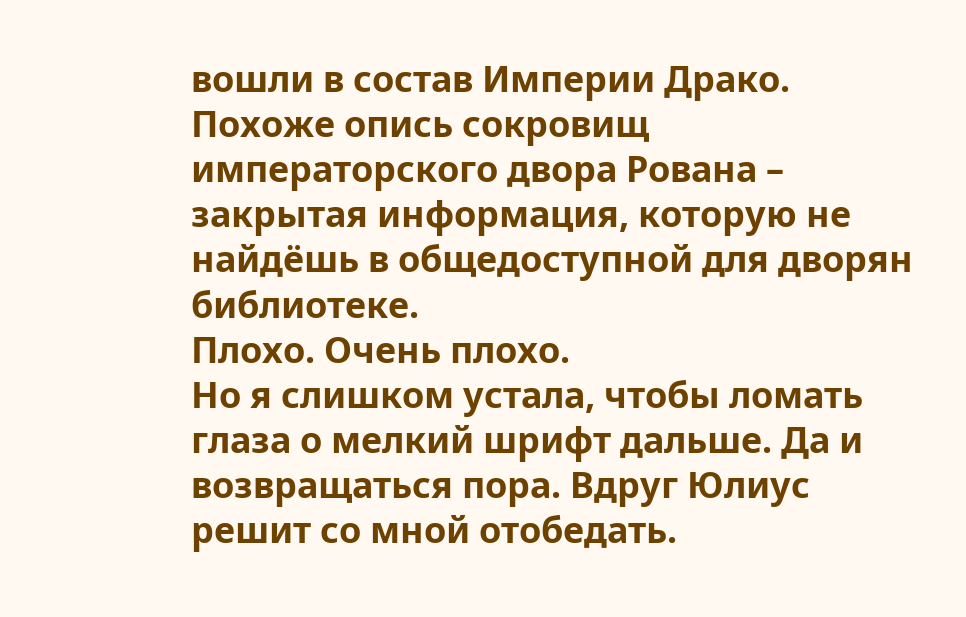вошли в состав Империи Драко.
Похоже опись сокровищ императорского двора Рована – закрытая информация, которую не найдёшь в общедоступной для дворян библиотеке.
Плохо. Очень плохо.
Но я слишком устала, чтобы ломать глаза о мелкий шрифт дальше. Да и возвращаться пора. Вдруг Юлиус решит со мной отобедать.